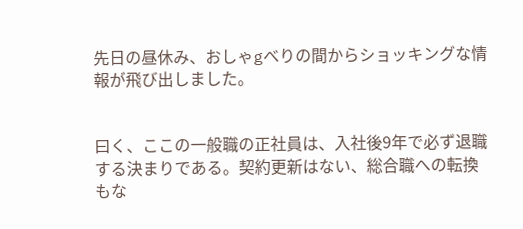先日の昼休み、おしゃgべりの間からショッキングな情報が飛び出しました。


曰く、ここの一般職の正社員は、入社後9年で必ず退職する決まりである。契約更新はない、総合職への転換もな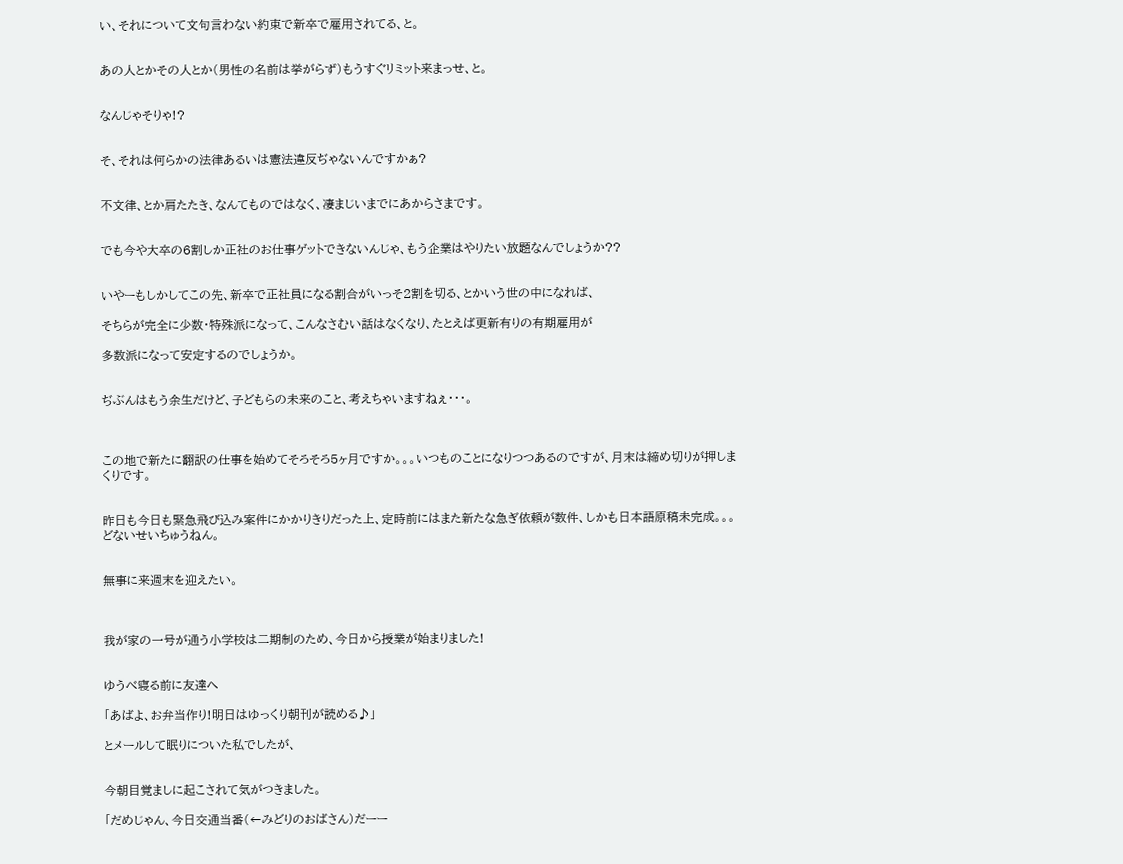い、それについて文句言わない約束で新卒で雇用されてる、と。


あの人とかその人とか(男性の名前は挙がらず)もうすぐリミット来まっせ、と。


なんじゃそりゃ!?


そ、それは何らかの法律あるいは憲法違反ぢゃないんですかぁ?


不文律、とか肩たたき、なんてものではなく、凄まじいまでにあからさまです。


でも今や大卒の6割しか正社のお仕事ゲットできないんじゃ、もう企業はやりたい放題なんでしょうか??


いやーもしかしてこの先、新卒で正社員になる割合がいっそ2割を切る、とかいう世の中になれば、

そちらが完全に少数・特殊派になって、こんなさむい話はなくなり、たとえば更新有りの有期雇用が

多数派になって安定するのでしょうか。


ぢぶんはもう余生だけど、子どもらの未来のこと、考えちゃいますねぇ・・・。



この地で新たに翻訳の仕事を始めてそろそろ5ヶ月ですか。。。いつものことになりつつあるのですが、月末は締め切りが押しまくりです。


昨日も今日も緊急飛び込み案件にかかりきりだった上、定時前にはまた新たな急ぎ依頼が数件、しかも日本語原稿未完成。。。どないせいちゅうねん。


無事に来週末を迎えたい。



我が家の一号が通う小学校は二期制のため、今日から授業が始まりました!


ゆうべ寝る前に友達へ

「あばよ、お弁当作り!明日はゆっくり朝刊が読める♪」

とメールして眠りについた私でしたが、


今朝目覚ましに起こされて気がつきました。

「だめじゃん、今日交通当番(←みどりのおばさん)だーー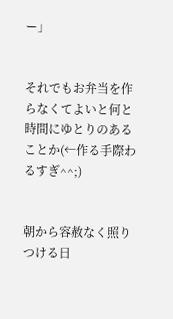ー」


それでもお弁当を作らなくてよいと何と時間にゆとりのあることか(←作る手際わるすぎ^^;)


朝から容赦なく照りつける日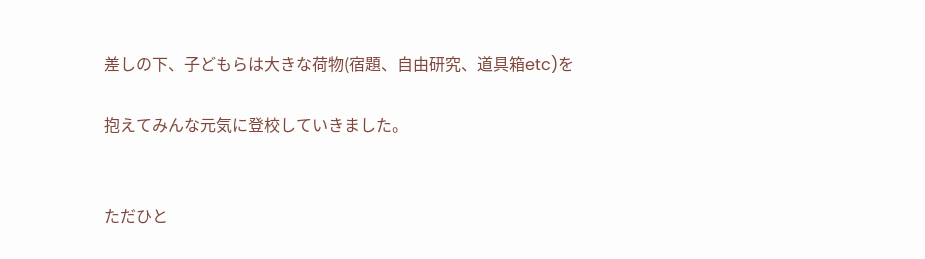差しの下、子どもらは大きな荷物(宿題、自由研究、道具箱etc)を

抱えてみんな元気に登校していきました。


ただひと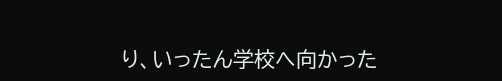り、いったん学校へ向かった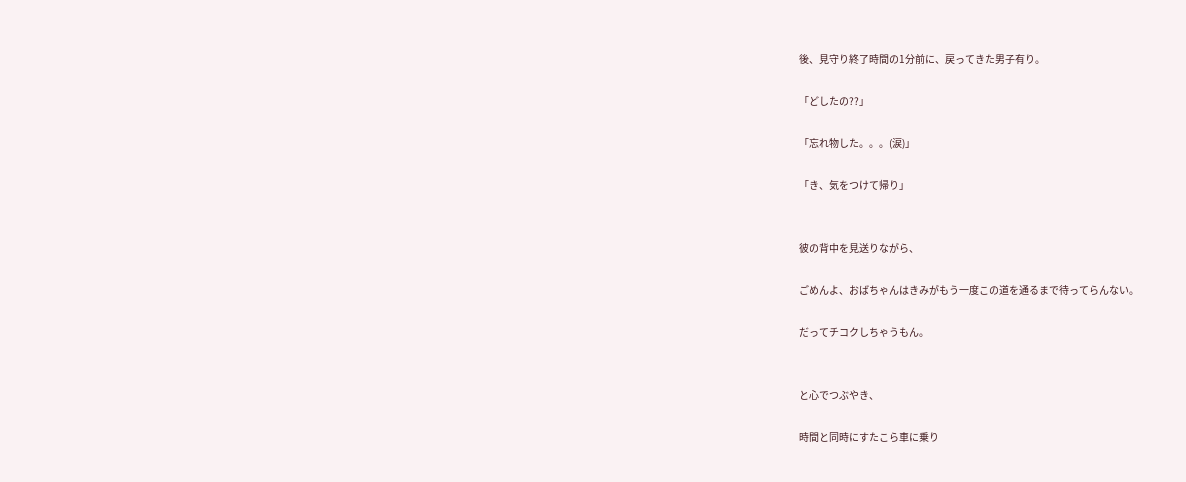後、見守り終了時間の1分前に、戻ってきた男子有り。

「どしたの??」

「忘れ物した。。。(涙)」

「き、気をつけて帰り」


彼の背中を見送りながら、

ごめんよ、おばちゃんはきみがもう一度この道を通るまで待ってらんない。

だってチコクしちゃうもん。


と心でつぶやき、

時間と同時にすたこら車に乗り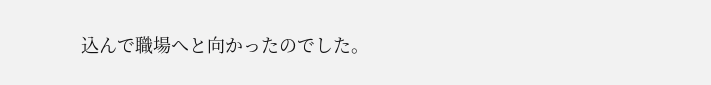込んで職場へと向かったのでした。